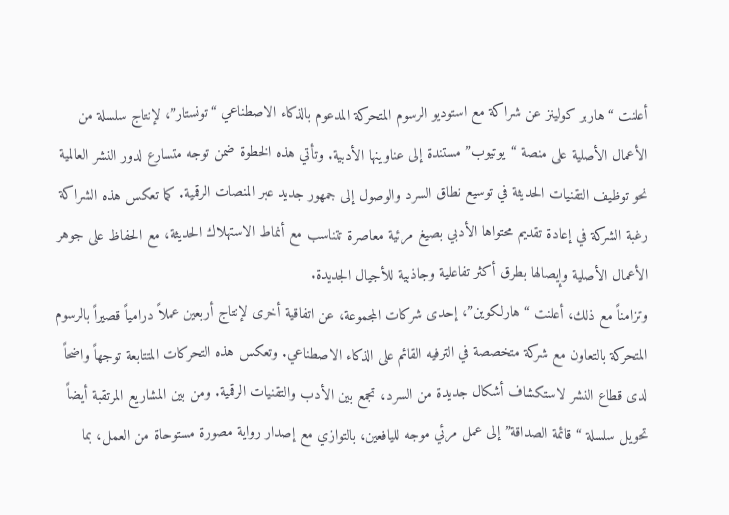أعلنت “هاربر كولينز عن شراكة مع استوديو الرسوم المتحركة المدعوم بالذكاء الاصطناعي “تونستار”، لإنتاج سلسلة من الأعمال الأصلية على منصة “يوتيوب” مستندة إلى عناوينها الأدبية. وتأتي هذه الخطوة ضمن توجه متسارع لدور النشر العالمية نحو توظيف التقنيات الحديثة في توسيع نطاق السرد والوصول إلى جمهور جديد عبر المنصات الرقمية. كما تعكس هذه الشراكة رغبة الشركة في إعادة تقديم محتواها الأدبي بصيغ مرئية معاصرة تتناسب مع أنماط الاستهلاك الحديثة، مع الحفاظ على جوهر الأعمال الأصلية وإيصالها بطرق أكثر تفاعلية وجاذبية للأجيال الجديدة.
وتزامناً مع ذلك، أعلنت “هارلكوين”، إحدى شركات المجموعة، عن اتفاقية أخرى لإنتاج أربعين عملاً درامياً قصيراً بالرسوم المتحركة بالتعاون مع شركة متخصصة في الترفيه القائم على الذكاء الاصطناعي. وتعكس هذه التحركات المتتابعة توجهاً واضحاً لدى قطاع النشر لاستكشاف أشكال جديدة من السرد، تجمع بين الأدب والتقنيات الرقمية. ومن بين المشاريع المرتقبة أيضاً تحويل سلسلة “قائمة الصداقة” إلى عمل مرئي موجه لليافعين، بالتوازي مع إصدار رواية مصورة مستوحاة من العمل، بما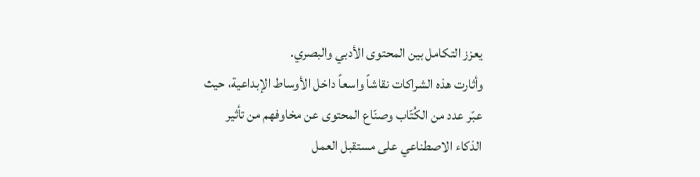يعزز التكامل بين المحتوى الأدبي والبصري.
وأثارت هذه الشراكات نقاشاً واسعاً داخل الأوساط الإبداعية، حيث عبّر عدد من الكُتّاب وصنّاع المحتوى عن مخاوفهم من تأثير الذكاء الاصطناعي على مستقبل العمل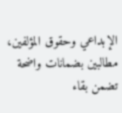الإبداعي وحقوق المؤلفين، مطالبين بضمانات واضحة تضمن بقاء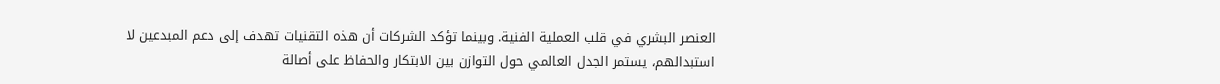العنصر البشري في قلب العملية الفنية. وبينما تؤكد الشركات أن هذه التقنيات تهدف إلى دعم المبدعين لا استبدالهم، يستمر الجدل العالمي حول التوازن بين الابتكار والحفاظ على أصالة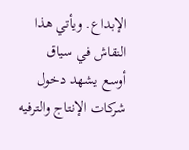الإبداع. ويأتي هذا النقاش في سياق أوسع يشهد دخول شركات الإنتاج والترفيه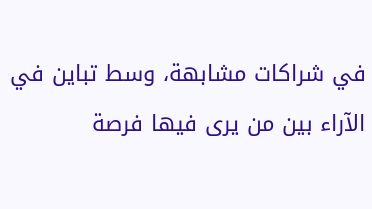في شراكات مشابهة، وسط تباين في الآراء بين من يرى فيها فرصة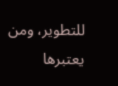للتطوير، ومن يعتبرها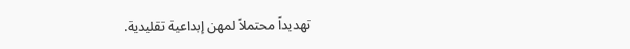تهديداً محتملاً لمهن إبداعية تقليدية.